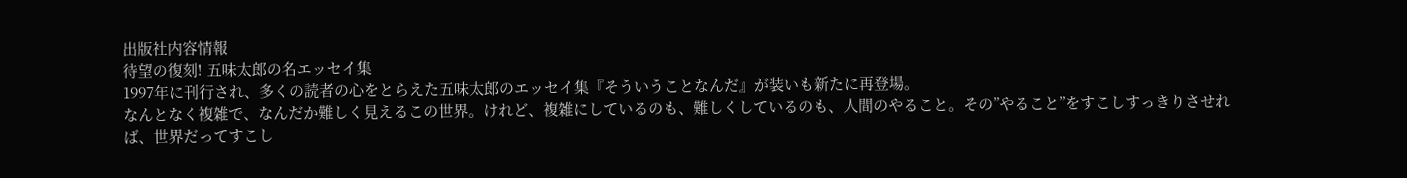出版社内容情報
待望の復刻! 五味太郎の名エッセイ集
1997年に刊行され、多くの読者の心をとらえた五味太郎のエッセイ集『そういうことなんだ』が装いも新たに再登場。
なんとなく複雑で、なんだか難しく見えるこの世界。けれど、複雑にしているのも、難しくしているのも、人間のやること。その”やること”をすこしすっきりさせれば、世界だってすこし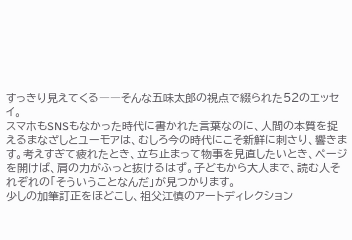すっきり見えてくる――そんな五味太郎の視点で綴られた52のエッセイ。
スマホもSNSもなかった時代に書かれた言葉なのに、人間の本質を捉えるまなざしとユーモアは、むしろ今の時代にこそ新鮮に刺さり、響きます。考えすぎて疲れたとき、立ち止まって物事を見直したいとき、ページを開けば、肩の力がふっと抜けるはず。子どもから大人まで、読む人それぞれの「そういうことなんだ」が見つかります。
少しの加筆訂正をほどこし、祖父江慎のアートディレクション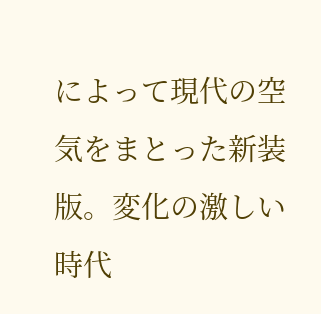によって現代の空気をまとった新装版。変化の激しい時代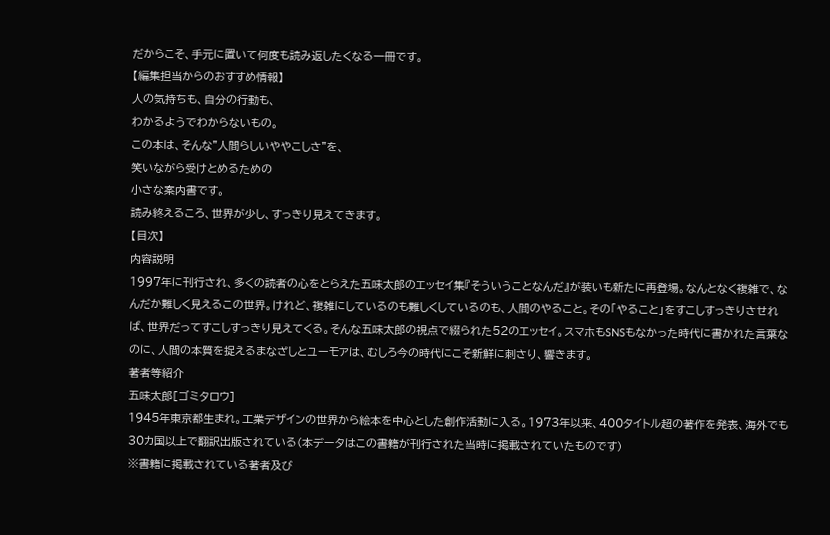だからこそ、手元に置いて何度も読み返したくなる一冊です。
【編集担当からのおすすめ情報】
人の気持ちも、自分の行動も、
わかるようでわからないもの。
この本は、そんな"人間らしいややこしさ"を、
笑いながら受けとめるための
小さな案内書です。
読み終えるころ、世界が少し、すっきり見えてきます。
【目次】
内容説明
1997年に刊行され、多くの読者の心をとらえた五味太郎のエッセイ集『そういうことなんだ』が装いも新たに再登場。なんとなく複雑で、なんだか難しく見えるこの世界。けれど、複雑にしているのも難しくしているのも、人間のやること。その「やること」をすこしすっきりさせれば、世界だってすこしすっきり見えてくる。そんな五味太郎の視点で綴られた52のエッセイ。スマホもSNSもなかった時代に書かれた言葉なのに、人間の本質を捉えるまなざしとユーモアは、むしろ今の時代にこそ新鮮に刺さり、響きます。
著者等紹介
五味太郎[ゴミタロウ]
1945年東京都生まれ。工業デザインの世界から絵本を中心とした創作活動に入る。1973年以来、400タイトル超の著作を発表、海外でも30カ国以上で翻訳出版されている(本データはこの書籍が刊行された当時に掲載されていたものです)
※書籍に掲載されている著者及び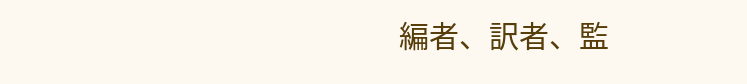編者、訳者、監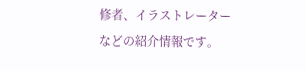修者、イラストレーターなどの紹介情報です。